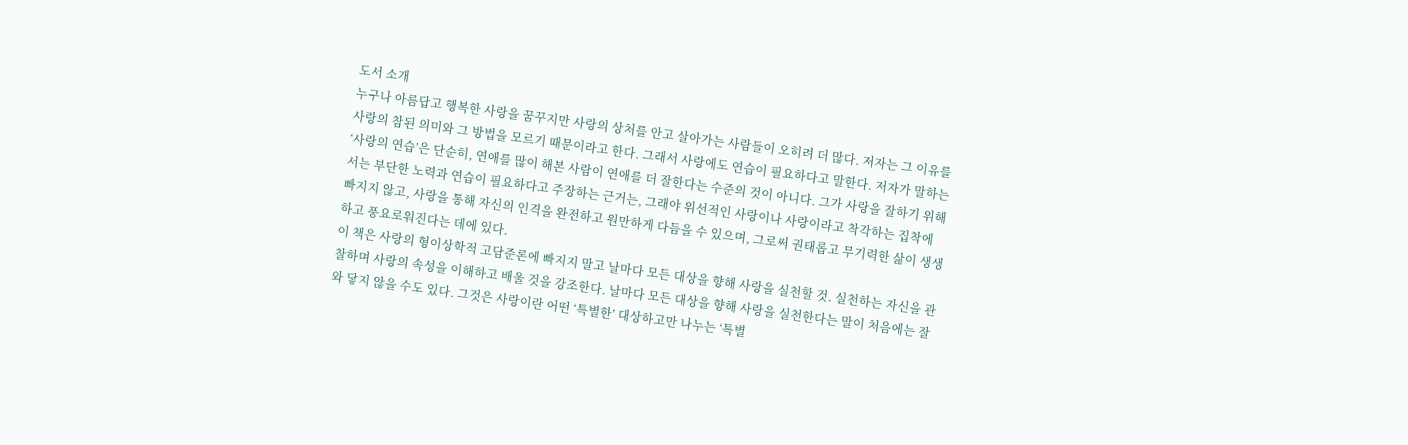도서 소개
누구나 아름답고 행복한 사랑을 꿈꾸지만 사랑의 상처를 안고 살아가는 사람들이 오히려 더 많다. 저자는 그 이유를 사랑의 참된 의미와 그 방법을 모르기 때문이라고 한다. 그래서 사랑에도 연습이 필요하다고 말한다. 저자가 말하는‘사랑의 연습’은 단순히, 연애를 많이 해본 사람이 연애를 더 잘한다는 수준의 것이 아니다. 그가 사랑을 잘하기 위해서는 부단한 노력과 연습이 필요하다고 주장하는 근거는, 그래야 위선적인 사랑이나 사랑이라고 착각하는 집착에 빠지지 않고, 사랑을 통해 자신의 인격을 완전하고 원만하게 다듬을 수 있으며, 그로써 권태롭고 무기력한 삶이 생생하고 풍요로워진다는 데에 있다.
이 책은 사랑의 형이상학적 고담준론에 빠지지 말고 날마다 모든 대상을 향해 사랑을 실천할 것. 실천하는 자신을 관찰하며 사랑의 속성을 이해하고 배울 것을 강조한다. 날마다 모든 대상을 향해 사랑을 실천한다는 말이 처음에는 잘 와 닿지 않을 수도 있다. 그것은 사랑이란 어떤 ‘특별한’ 대상하고만 나누는 ‘특별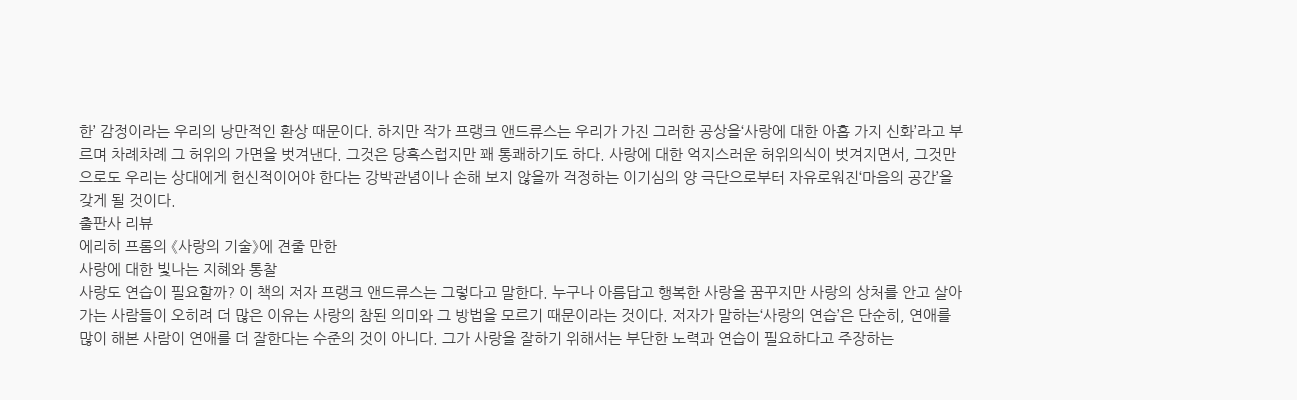한’ 감정이라는 우리의 낭만적인 환상 때문이다. 하지만 작가 프랭크 앤드류스는 우리가 가진 그러한 공상을‘사랑에 대한 아홉 가지 신화’라고 부르며 차례차례 그 허위의 가면을 벗겨낸다. 그것은 당혹스럽지만 꽤 통쾌하기도 하다. 사랑에 대한 억지스러운 허위의식이 벗겨지면서, 그것만으로도 우리는 상대에게 헌신적이어야 한다는 강박관념이나 손해 보지 않을까 걱정하는 이기심의 양 극단으로부터 자유로워진‘마음의 공간’을 갖게 될 것이다.
출판사 리뷰
에리히 프롬의 《사랑의 기술》에 견줄 만한
사랑에 대한 빛나는 지혜와 통찰
사랑도 연습이 필요할까? 이 책의 저자 프랭크 앤드류스는 그렇다고 말한다. 누구나 아름답고 행복한 사랑을 꿈꾸지만 사랑의 상처를 안고 살아가는 사람들이 오히려 더 많은 이유는 사랑의 참된 의미와 그 방법을 모르기 때문이라는 것이다. 저자가 말하는‘사랑의 연습’은 단순히, 연애를 많이 해본 사람이 연애를 더 잘한다는 수준의 것이 아니다. 그가 사랑을 잘하기 위해서는 부단한 노력과 연습이 필요하다고 주장하는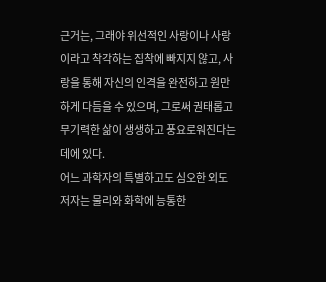근거는, 그래야 위선적인 사랑이나 사랑이라고 착각하는 집착에 빠지지 않고, 사랑을 통해 자신의 인격을 완전하고 원만하게 다듬을 수 있으며, 그로써 권태롭고 무기력한 삶이 생생하고 풍요로워진다는 데에 있다.
어느 과학자의 특별하고도 심오한 외도
저자는 물리와 화학에 능통한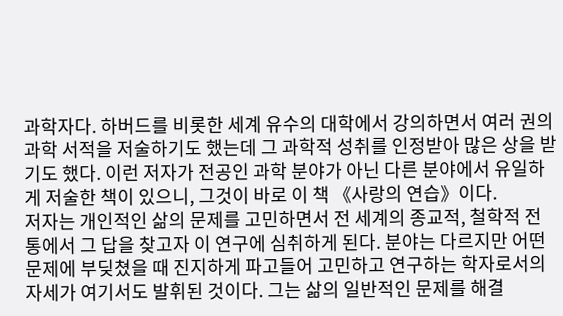과학자다. 하버드를 비롯한 세계 유수의 대학에서 강의하면서 여러 권의 과학 서적을 저술하기도 했는데 그 과학적 성취를 인정받아 많은 상을 받기도 했다. 이런 저자가 전공인 과학 분야가 아닌 다른 분야에서 유일하게 저술한 책이 있으니, 그것이 바로 이 책 《사랑의 연습》이다.
저자는 개인적인 삶의 문제를 고민하면서 전 세계의 종교적, 철학적 전통에서 그 답을 찾고자 이 연구에 심취하게 된다. 분야는 다르지만 어떤 문제에 부딪쳤을 때 진지하게 파고들어 고민하고 연구하는 학자로서의 자세가 여기서도 발휘된 것이다. 그는 삶의 일반적인 문제를 해결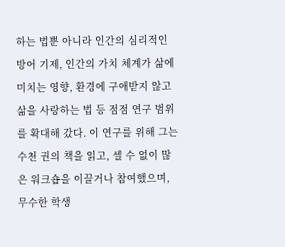하는 법뿐 아니라 인간의 심리적인 방어 기제, 인간의 가치 체계가 삶에 미치는 영향, 환경에 구애받지 않고 삶을 사랑하는 법 등 점점 연구 범위를 확대해 갔다. 이 연구를 위해 그는 수천 권의 책을 읽고, 셀 수 없이 많은 워크숍을 이끌거나 참여했으며, 무수한 학생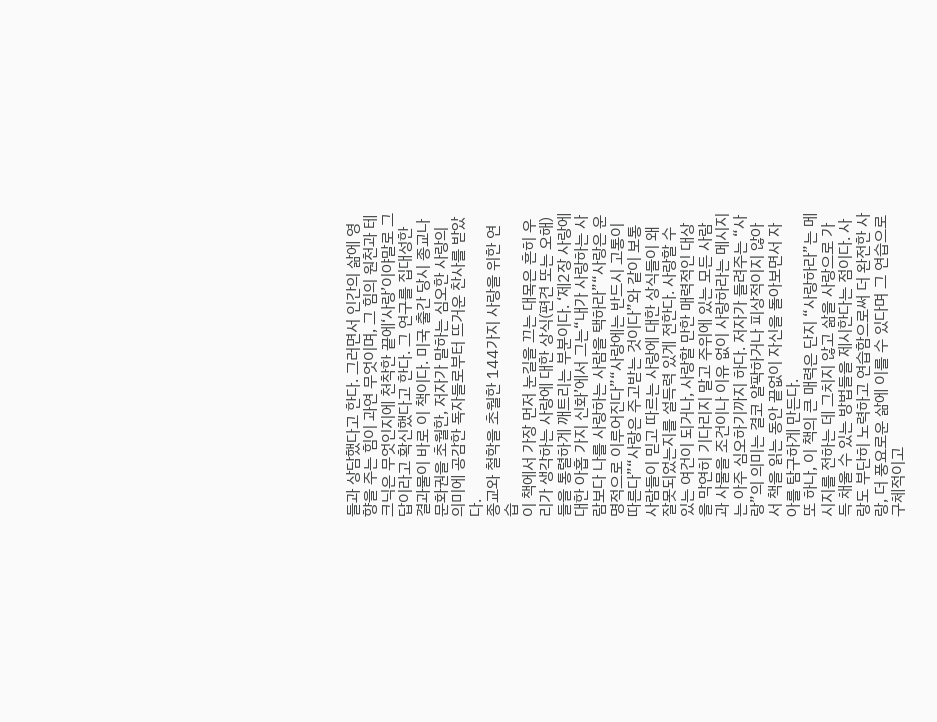들과 상담했다고 한다. 그러면서 인간의 삶에 영향을 주는 힘이 과연 무엇이며, 그 힘의 원천과 테크닉은 무엇인지에 천착한 끝에‘사랑’이야말로 그 답이라고 확신했다고 한다. 그 연구를 집대성한 결과물이 바로 이 책이다. 미국 출간 당시 종교나 문화권을 초월한, 저자가 말하는 심오한 사랑의 의미에 공감한 독자들로부터 뜨거운 찬사를 받았다.
종교와 철학을 초월한 144가지 사랑을 위한 연습
이 책에서 가장 먼저 눈길을 끄는 대목은 흔히 우리가 생각하는 사랑에 대한 상식(편견 또는 오해)들을 통렬하게 깨트리는 부분이다. ‘제2장 사랑에 대한 아홉 가지 신화’에서 그는“내가 사랑하는 사람보다 나를 사랑하는 사람을 택하라”“사랑은 운명적으로 이루어진다”“사랑에는 반드시 고통이 따른다”“사랑은 주고받는 것이다”와 같이 보통사람들이 믿고 따르는 사랑에 대한 상식들이 왜 잘못되었는지를 설득력 있게 전한다. 사랑할 수 있는 여건이 되거나, 사랑할 만한 매력적인 대상을 막연히 기다리지 말고 주위에 있는 모든 사람과 사물을 조건이나 이유 없이 사랑하라는 메시지는 아주 심오하기까지 하다. 저자가 들려주는 “사랑”의 의미는 결코 얄팍하거나 피상적이지 않아서 책을 읽는 동안 끝없이 자신을 돌아보면서 자아를 탐구하게 만든다.
또 하나, 이 책의 큰 매력은 단지 “사랑하라”는 메시지를 전하는 데 그치지 않고 삶을 사랑으로 가득 채울 수 있는 방법들을 제시한다는 점이다. 사랑도 부단히 노력하고 연습함으로써 더 완전한 사랑, 더 풍요로운 삶에 이를 수 있다며 그 연습으로 구체적이고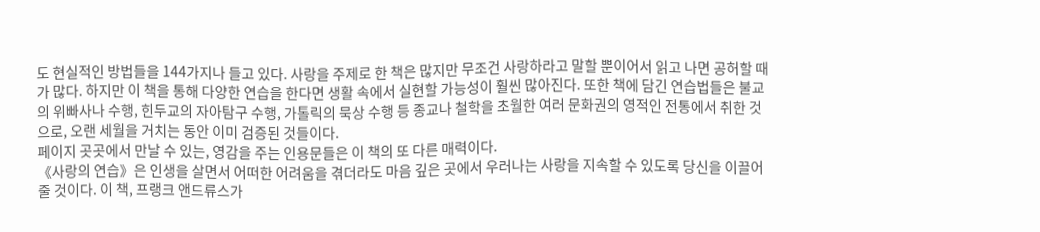도 현실적인 방법들을 144가지나 들고 있다. 사랑을 주제로 한 책은 많지만 무조건 사랑하라고 말할 뿐이어서 읽고 나면 공허할 때가 많다. 하지만 이 책을 통해 다양한 연습을 한다면 생활 속에서 실현할 가능성이 훨씬 많아진다. 또한 책에 담긴 연습법들은 불교의 위빠사나 수행, 힌두교의 자아탐구 수행, 가톨릭의 묵상 수행 등 종교나 철학을 초월한 여러 문화권의 영적인 전통에서 취한 것으로, 오랜 세월을 거치는 동안 이미 검증된 것들이다.
페이지 곳곳에서 만날 수 있는, 영감을 주는 인용문들은 이 책의 또 다른 매력이다.
《사랑의 연습》은 인생을 살면서 어떠한 어려움을 겪더라도 마음 깊은 곳에서 우러나는 사랑을 지속할 수 있도록 당신을 이끌어줄 것이다. 이 책, 프랭크 앤드류스가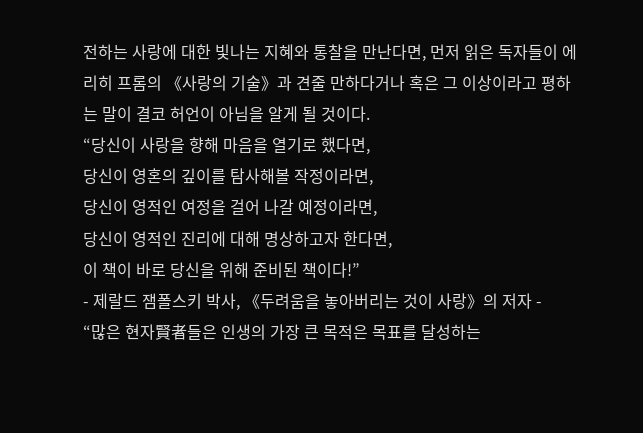전하는 사랑에 대한 빛나는 지혜와 통찰을 만난다면, 먼저 읽은 독자들이 에리히 프롬의 《사랑의 기술》과 견줄 만하다거나 혹은 그 이상이라고 평하는 말이 결코 허언이 아님을 알게 될 것이다.
“당신이 사랑을 향해 마음을 열기로 했다면,
당신이 영혼의 깊이를 탐사해볼 작정이라면,
당신이 영적인 여정을 걸어 나갈 예정이라면,
당신이 영적인 진리에 대해 명상하고자 한다면,
이 책이 바로 당신을 위해 준비된 책이다!”
- 제랄드 잼폴스키 박사, 《두려움을 놓아버리는 것이 사랑》의 저자 -
“많은 현자賢者들은 인생의 가장 큰 목적은 목표를 달성하는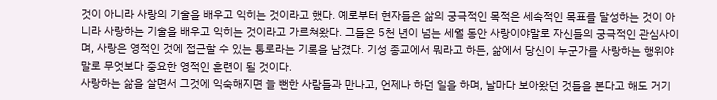것이 아니라 사랑의 기술을 배우고 익히는 것이라고 했다. 예로부터 현자들은 삶의 궁극적인 목적은 세속적인 목표를 달성하는 것이 아니라 사랑하는 기술을 배우고 익히는 것이라고 가르쳐왔다. 그들은 5천 년이 넘는 세월 동안 사랑이야말로 자신들의 궁극적인 관심사이며, 사랑은 영적인 것에 접근할 수 있는 통로라는 기록을 남겼다. 기성 종교에서 뭐라고 하든, 삶에서 당신이 누군가를 사랑하는 행위야말로 무엇보다 중요한 영적인 훈련이 될 것이다.
사랑하는 삶을 살면서 그것에 익숙해지면 늘 뻔한 사람들과 만나고, 언제나 하던 일을 하며, 날마다 보아왔던 것들을 본다고 해도 거기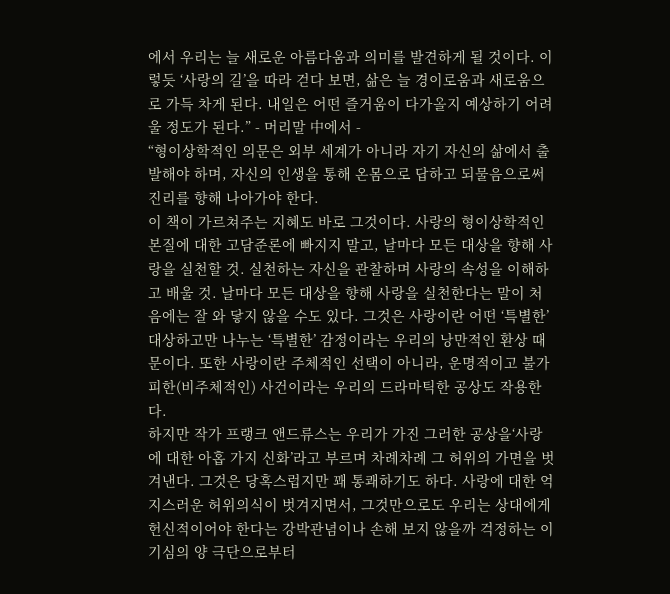에서 우리는 늘 새로운 아름다움과 의미를 발견하게 될 것이다. 이렇듯 ‘사랑의 길’을 따라 걷다 보면, 삶은 늘 경이로움과 새로움으로 가득 차게 된다. 내일은 어떤 즐거움이 다가올지 예상하기 어려울 정도가 된다.” - 머리말 中에서 -
“형이상학적인 의문은 외부 세계가 아니라 자기 자신의 삶에서 출발해야 하며, 자신의 인생을 통해 온몸으로 답하고 되물음으로써 진리를 향해 나아가야 한다.
이 책이 가르쳐주는 지혜도 바로 그것이다. 사랑의 형이상학적인 본질에 대한 고담준론에 빠지지 말고, 날마다 모든 대상을 향해 사랑을 실천할 것. 실천하는 자신을 관찰하며 사랑의 속성을 이해하고 배울 것. 날마다 모든 대상을 향해 사랑을 실천한다는 말이 처음에는 잘 와 닿지 않을 수도 있다. 그것은 사랑이란 어떤 ‘특별한’ 대상하고만 나누는 ‘특별한’ 감정이라는 우리의 낭만적인 환상 때문이다. 또한 사랑이란 주체적인 선택이 아니라, 운명적이고 불가피한(비주체적인) 사건이라는 우리의 드라마틱한 공상도 작용한다.
하지만 작가 프랭크 앤드류스는 우리가 가진 그러한 공상을‘사랑에 대한 아홉 가지 신화’라고 부르며 차례차례 그 허위의 가면을 벗겨낸다. 그것은 당혹스럽지만 꽤 통쾌하기도 하다. 사랑에 대한 억지스러운 허위의식이 벗겨지면서, 그것만으로도 우리는 상대에게 헌신적이어야 한다는 강박관념이나 손해 보지 않을까 걱정하는 이기심의 양 극단으로부터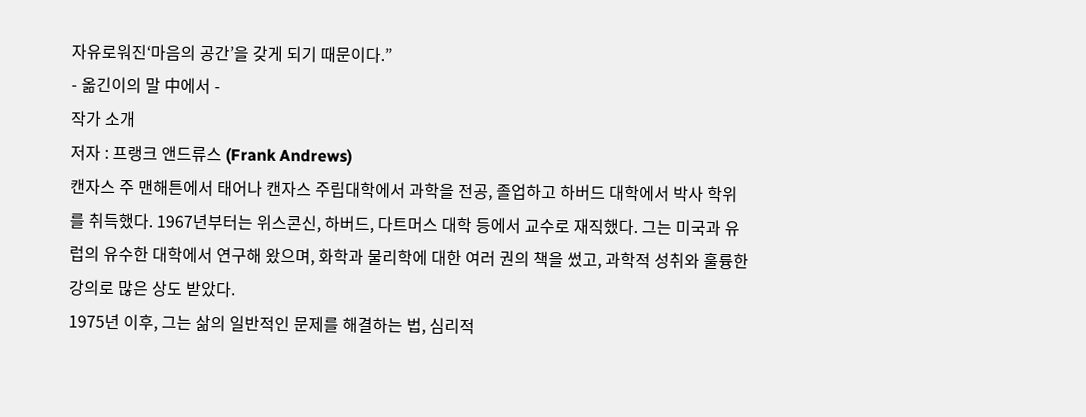자유로워진‘마음의 공간’을 갖게 되기 때문이다.”
- 옮긴이의 말 中에서 -
작가 소개
저자 : 프랭크 앤드류스 (Frank Andrews)
캔자스 주 맨해튼에서 태어나 캔자스 주립대학에서 과학을 전공, 졸업하고 하버드 대학에서 박사 학위를 취득했다. 1967년부터는 위스콘신, 하버드, 다트머스 대학 등에서 교수로 재직했다. 그는 미국과 유럽의 유수한 대학에서 연구해 왔으며, 화학과 물리학에 대한 여러 권의 책을 썼고, 과학적 성취와 훌륭한 강의로 많은 상도 받았다.
1975년 이후, 그는 삶의 일반적인 문제를 해결하는 법, 심리적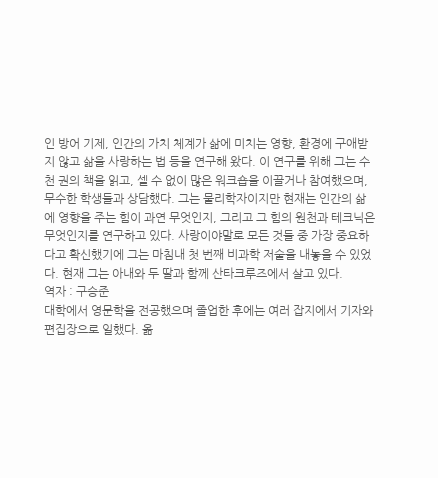인 방어 기제, 인간의 가치 체계가 삶에 미치는 영향, 환경에 구애받지 않고 삶을 사랑하는 법 등을 연구해 왔다. 이 연구를 위해 그는 수천 권의 책을 읽고, 셀 수 없이 많은 워크숍을 이끌거나 참여했으며, 무수한 학생들과 상담했다. 그는 물리학자이지만 현재는 인간의 삶에 영향을 주는 힘이 과연 무엇인지, 그리고 그 힘의 원천과 테크닉은 무엇인지를 연구하고 있다. 사랑이야말로 모든 것들 중 가장 중요하다고 확신했기에 그는 마침내 첫 번째 비과학 저술을 내놓을 수 있었다. 현재 그는 아내와 두 딸과 함께 산타크루즈에서 살고 있다.
역자 : 구승준
대학에서 영문학을 전공했으며 졸업한 후에는 여러 잡지에서 기자와 편집장으로 일했다. 옮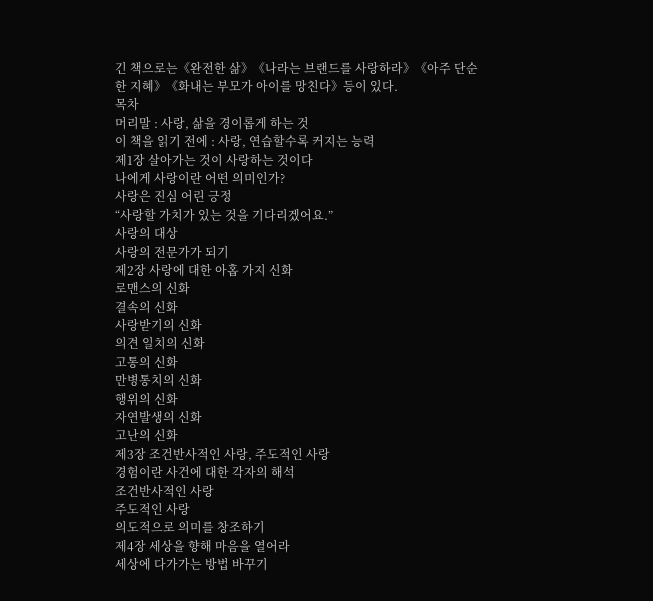긴 책으로는《완전한 삶》《나라는 브랜드를 사랑하라》《아주 단순한 지혜》《화내는 부모가 아이를 망친다》등이 있다.
목차
머리말 : 사랑, 삶을 경이롭게 하는 것
이 책을 읽기 전에 : 사랑, 연습할수록 커지는 능력
제1장 살아가는 것이 사랑하는 것이다
나에게 사랑이란 어떤 의미인가?
사랑은 진심 어린 긍정
“사랑할 가치가 있는 것을 기다리겠어요.”
사랑의 대상
사랑의 전문가가 되기
제2장 사랑에 대한 아홉 가지 신화
로맨스의 신화
결속의 신화
사랑받기의 신화
의견 일치의 신화
고통의 신화
만병통치의 신화
행위의 신화
자연발생의 신화
고난의 신화
제3장 조건반사적인 사랑, 주도적인 사랑
경험이란 사건에 대한 각자의 해석
조건반사적인 사랑
주도적인 사랑
의도적으로 의미를 창조하기
제4장 세상을 향해 마음을 열어라
세상에 다가가는 방법 바꾸기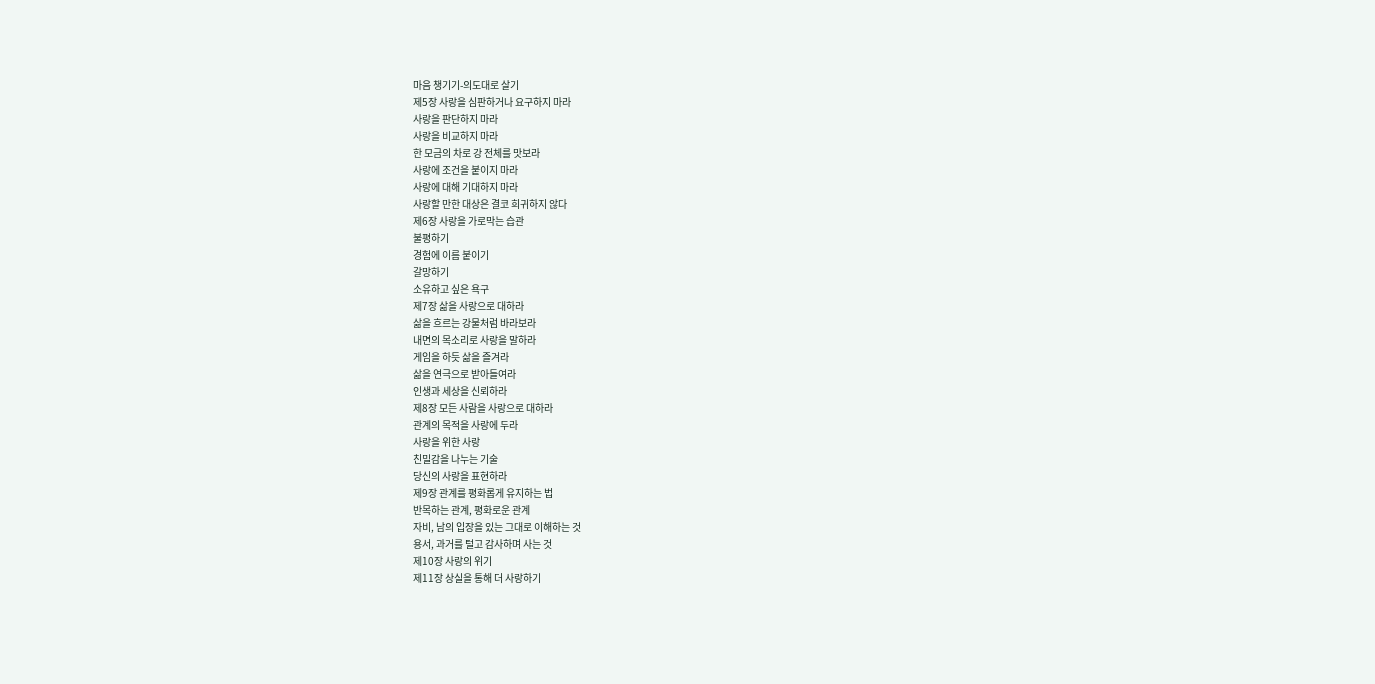마음 챙기기-의도대로 살기
제5장 사랑을 심판하거나 요구하지 마라
사랑을 판단하지 마라
사랑을 비교하지 마라
한 모금의 차로 강 전체를 맛보라
사랑에 조건을 붙이지 마라
사랑에 대해 기대하지 마라
사랑할 만한 대상은 결코 희귀하지 않다
제6장 사랑을 가로막는 습관
불평하기
경험에 이름 붙이기
갈망하기
소유하고 싶은 욕구
제7장 삶을 사랑으로 대하라
삶을 흐르는 강물처럼 바라보라
내면의 목소리로 사랑을 말하라
게임을 하듯 삶을 즐겨라
삶을 연극으로 받아들여라
인생과 세상을 신뢰하라
제8장 모든 사람을 사랑으로 대하라
관계의 목적을 사랑에 두라
사랑을 위한 사랑
친밀감을 나누는 기술
당신의 사랑을 표현하라
제9장 관계를 평화롭게 유지하는 법
반목하는 관계, 평화로운 관계
자비, 남의 입장을 있는 그대로 이해하는 것
용서, 과거를 털고 감사하며 사는 것
제10장 사랑의 위기
제11장 상실을 통해 더 사랑하기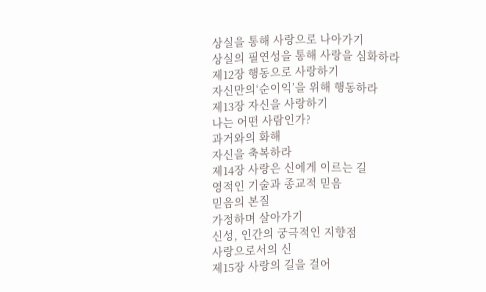상실을 통해 사랑으로 나아가기
상실의 필연성을 통해 사랑을 심화하라
제12장 행동으로 사랑하기
자신만의‘순이익’을 위해 행동하라
제13장 자신을 사랑하기
나는 어떤 사람인가?
과거와의 화해
자신을 축복하라
제14장 사랑은 신에게 이르는 길
영적인 기술과 종교적 믿음
믿음의 본질
가정하며 살아가기
신성, 인간의 궁극적인 지향점
사랑으로서의 신
제15장 사랑의 길을 걸어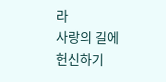라
사랑의 길에 헌신하기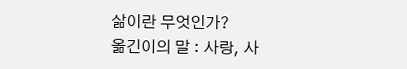삶이란 무엇인가?
옮긴이의 말 : 사랑, 사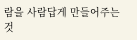람을 사람답게 만들어주는 것